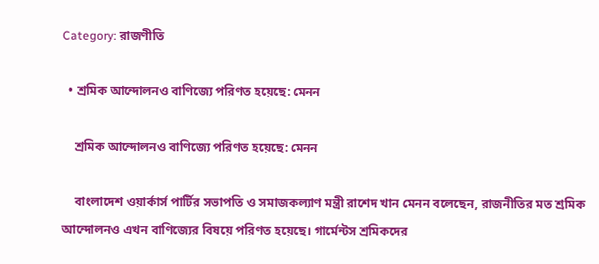Category: রাজণীতি

  • শ্রমিক আন্দোলনও বাণিজ্যে পরিণত হয়েছে: মেনন

    শ্রমিক আন্দোলনও বাণিজ্যে পরিণত হয়েছে: মেনন

    বাংলাদেশ ওয়ার্কার্স পার্টির সভাপতি ও সমাজকল্যাণ মন্ত্রী রাশেদ খান মেনন বলেছেন, রাজনীতির মত শ্রমিক আন্দোলনও এখন বাণিজ্যের বিষয়ে পরিণত হয়েছে। গার্মেন্টস শ্রমিকদের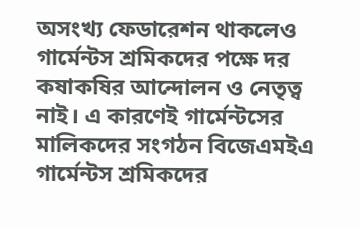অসংখ্য ফেডারেশন থাকলেও গার্মেন্টস শ্রমিকদের পক্ষে দর কষাকষির আন্দোলন ও নেতৃত্ব নাই। এ কারণেই গার্মেন্টসের মালিকদের সংগঠন বিজেএমইএ গার্মেন্টস শ্রমিকদের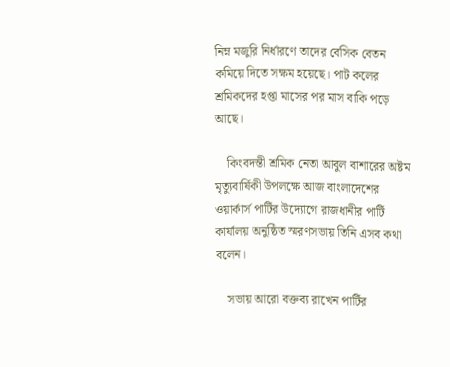নিম্ন মজুরি নির্ধারণে তাদের বেসিক বেতন কমিয়ে দিতে সক্ষম হয়েছে। পাট কলের শ্রমিকদের হপ্তা মাসের পর মাস বাকি পড়ে আছে।

    কিংবদন্তী শ্রমিক নেতা আবুল বাশারের অষ্টম মৃত্যুবার্ষিকী উপলক্ষে আজ বাংলাদেশের ওয়ার্কার্স পার্টির উদ্যোগে রাজধানীর পার্টি কার্যালয় অনুষ্ঠিত স্মরণসভায় তিনি এসব কথা বলেন।

    সভায় আরো বক্তব্য রাখেন পার্টির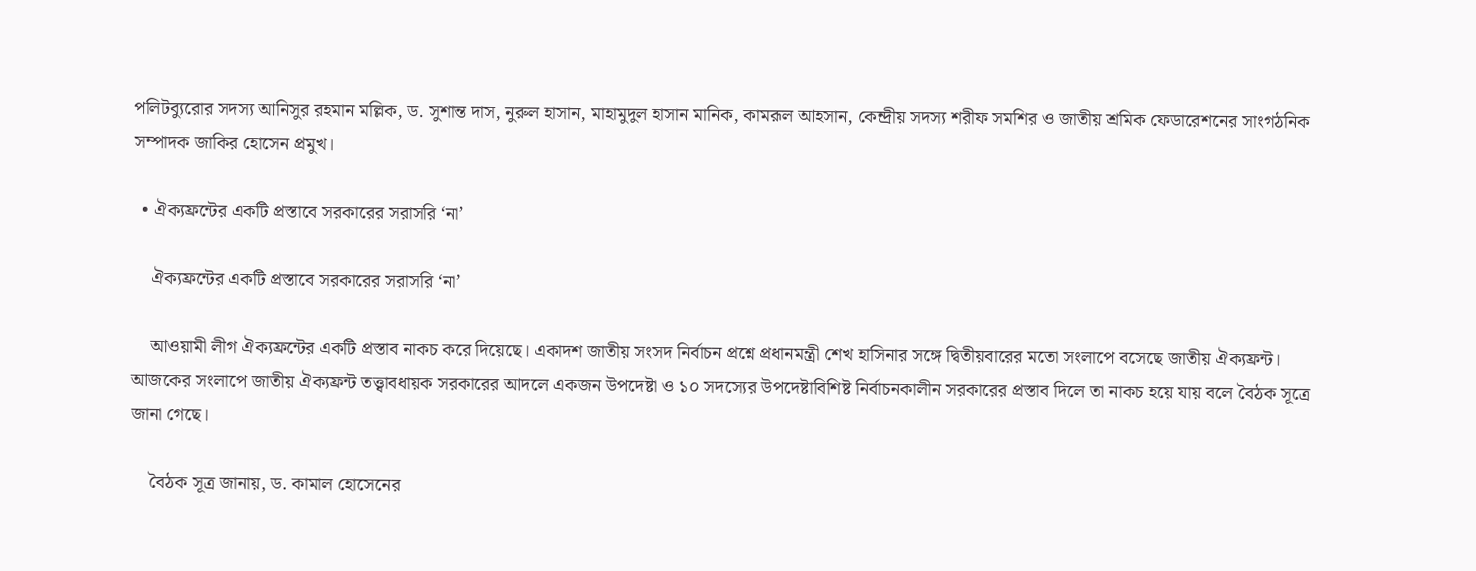পলিটব্যুরোর সদস্য আনিসুর রহমান মল্লিক, ড. সুশান্ত দাস, নুরুল হাসান, মাহামুদুল হাসান মানিক, কামরূল আহসান, কেন্দ্রীয় সদস্য শরীফ সমশির ও জাতীয় শ্রমিক ফেডারেশনের সাংগঠনিক সম্পাদক জাকির হোসেন প্রমুখ।

  • ঐক্যফ্রন্টের একটি প্রস্তাবে সরকারের সরাসরি ‘না’

    ঐক্যফ্রন্টের একটি প্রস্তাবে সরকারের সরাসরি ‘না’

    আওয়ামী লীগ ঐক্যফ্রন্টের একটি প্রস্তাব নাকচ করে দিয়েছে। একাদশ জাতীয় সংসদ নির্বাচন প্রশ্নে প্রধানমন্ত্রী শেখ হাসিনার সঙ্গে দ্বিতীয়বারের মতো সংলাপে বসেছে জাতীয় ঐক্যফ্রন্ট। আজকের সংলাপে জাতীয় ঐক্যফ্রন্ট তত্ত্বাবধায়ক সরকারের আদলে একজন উপদেষ্টা ও ১০ সদস্যের উপদেষ্টাবিশিষ্ট নির্বাচনকালীন সরকারের প্রস্তাব দিলে তা নাকচ হয়ে যায় বলে বৈঠক সূত্রে জানা গেছে।

    বৈঠক সূত্র জানায়, ড. কামাল হোসেনের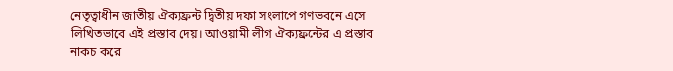নেতৃত্বাধীন জাতীয় ঐক্যফ্রন্ট দ্বিতীয় দফা সংলাপে গণভবনে এসে লিখিতভাবে এই প্রস্তাব দেয়। আওয়ামী লীগ ঐক্যফ্রন্টের এ প্রস্তাব নাকচ করে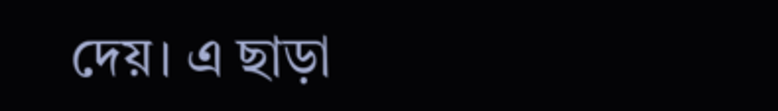দেয়। এ ছাড়া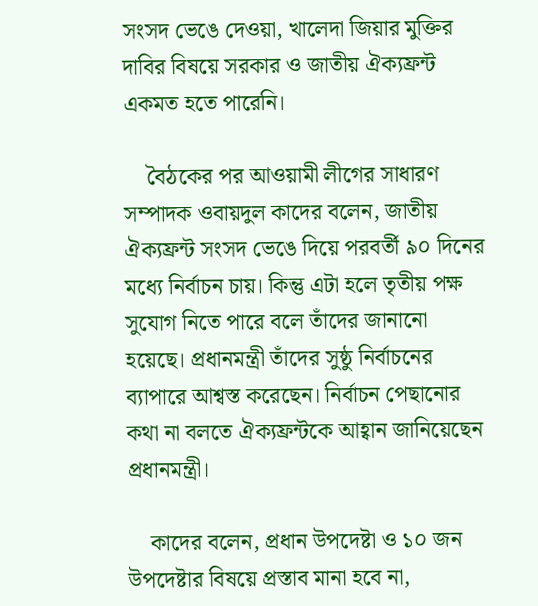সংসদ ভেঙে দেওয়া, খালেদা জিয়ার মুক্তির দাবির বিষয়ে সরকার ও জাতীয় ঐক্যফ্রন্ট একমত হতে পারেনি।

    বৈঠকের পর আওয়ামী লীগের সাধারণ সম্পাদক ওবায়দুল কাদের বলেন, জাতীয় ঐক্যফ্রন্ট সংসদ ভেঙে দিয়ে পরবর্তী ৯০ দিনের মধ্যে নির্বাচন চায়। কিন্তু এটা হলে তৃতীয় পক্ষ সুযোগ নিতে পারে বলে তাঁদের জানানো হয়েছে। প্রধানমন্ত্রী তাঁদের সুষ্ঠু নির্বাচনের ব্যাপারে আশ্বস্ত করেছেন। নির্বাচন পেছানোর কথা না বলতে ঐক্যফ্রন্টকে আহ্বান জানিয়েছেন প্রধানমন্ত্রী।

    কাদের বলেন, প্রধান উপদেষ্টা ও ১০ জন উপদেষ্টার বিষয়ে প্রস্তাব মানা হবে না,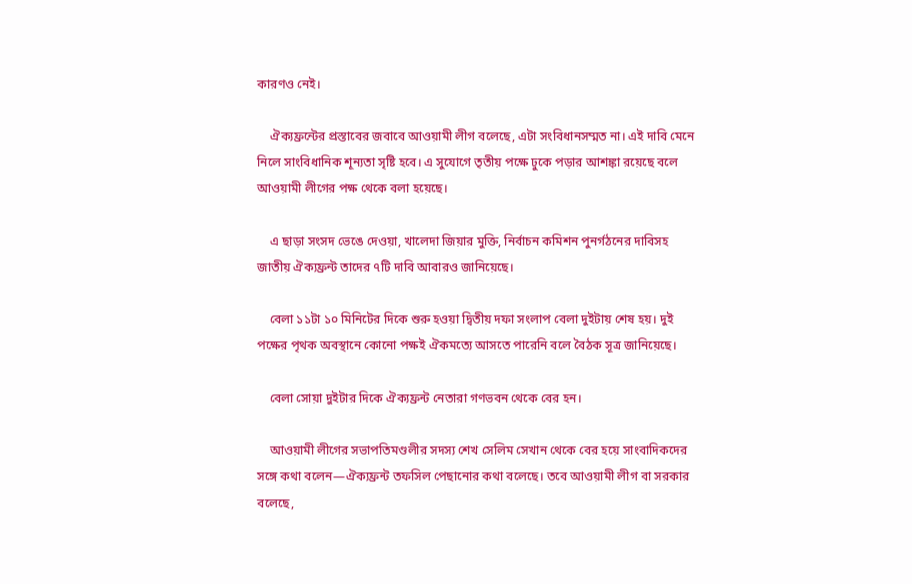কারণও নেই।

    ঐক্যফ্রন্টের প্রস্তাবের জবাবে আওয়ামী লীগ বলেছে, এটা সংবিধানসম্মত না। এই দাবি মেনে নিলে সাংবিধানিক শূন্যতা সৃষ্টি হবে। এ সুযোগে তৃতীয় পক্ষে ঢুকে পড়ার আশঙ্কা রয়েছে বলে আওয়ামী লীগের পক্ষ থেকে বলা হয়েছে।

    এ ছাড়া সংসদ ভেঙে দেওয়া, খালেদা জিয়ার মুক্তি, নির্বাচন কমিশন পুনর্গঠনের দাবিসহ জাতীয় ঐক্যফ্রন্ট তাদের ৭টি দাবি আবারও জানিয়েছে।

    বেলা ১১টা ১০ মিনিটের দিকে শুরু হওয়া দ্বিতীয় দফা সংলাপ বেলা দুইটায় শেষ হয়। দুই পক্ষের পৃথক অবস্থানে কোনো পক্ষই ঐকমত্যে আসতে পারেনি বলে বৈঠক সূত্র জানিয়েছে।

    বেলা সোয়া দুইটার দিকে ঐক্যফ্রন্ট নেতারা গণভবন থেকে বের হন।

    আওয়ামী লীগের সভাপতিমণ্ডলীর সদস্য শেখ সেলিম সেখান থেকে বের হয়ে সাংবাদিকদের সঙ্গে কথা বলেন—ঐক্যফ্রন্ট তফসিল পেছানোর কথা বলেছে। তবে আওয়ামী লীগ বা সরকার বলেছে,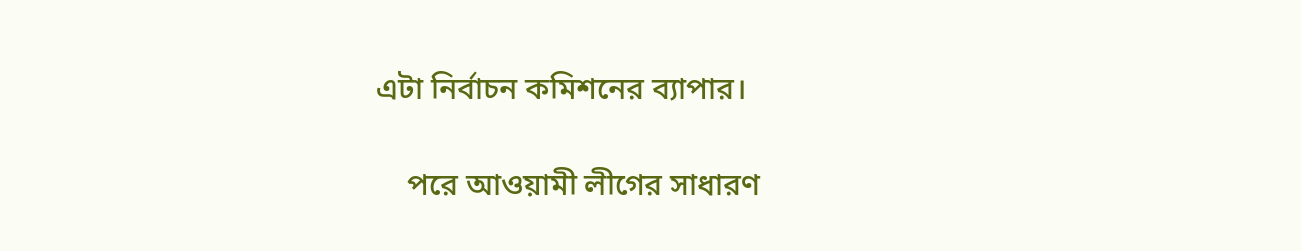এটা নির্বাচন কমিশনের ব্যাপার।

    পরে আওয়ামী লীগের সাধারণ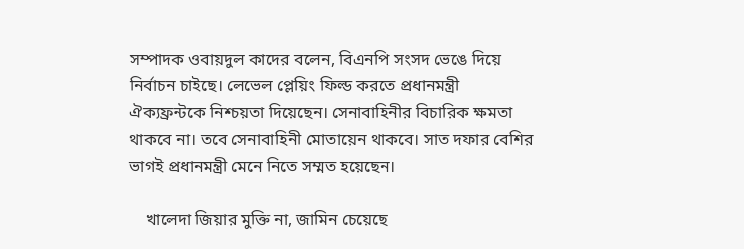সম্পাদক ওবায়দুল কাদের বলেন, বিএনপি সংসদ ভেঙে দিয়ে নির্বাচন চাইছে। লেভেল প্লেয়িং ফিল্ড করতে প্রধানমন্ত্রী ঐক্যফ্রন্টকে নিশ্চয়তা দিয়েছেন। সেনাবাহিনীর বিচারিক ক্ষমতা থাকবে না। তবে সেনাবাহিনী মোতায়েন থাকবে। সাত দফার বেশির ভাগই প্রধানমন্ত্রী মেনে নিতে সম্মত হয়েছেন।

    খালেদা জিয়ার মুক্তি না, জামিন চেয়েছে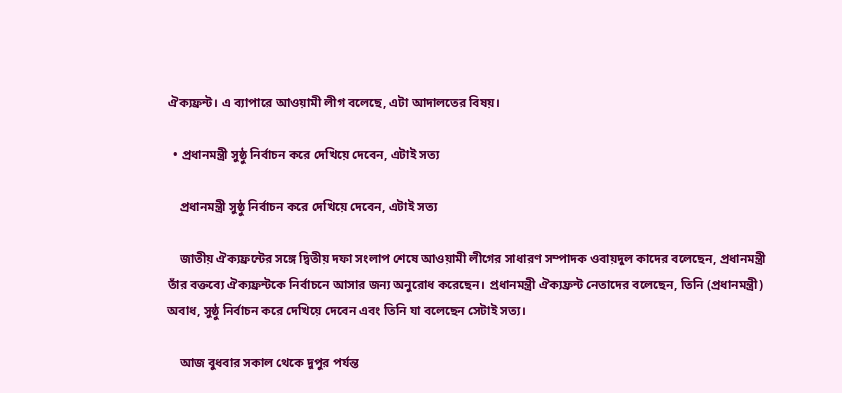ঐক্যফ্রন্ট। এ ব্যাপারে আওয়ামী লীগ বলেছে, এটা আদালতের বিষয়।

  • প্রধানমন্ত্রী সুষ্ঠু নির্বাচন করে দেখিয়ে দেবেন, এটাই সত্য

    প্রধানমন্ত্রী সুষ্ঠু নির্বাচন করে দেখিয়ে দেবেন, এটাই সত্য

    জাতীয় ঐক্যফ্রন্টের সঙ্গে দ্বিতীয় দফা সংলাপ শেষে আওয়ামী লীগের সাধারণ সম্পাদক ওবায়দুল কাদের বলেছেন, প্রধানমন্ত্রী তাঁর বক্তব্যে ঐক্যফ্রন্টকে নির্বাচনে আসার জন্য অনুরোধ করেছেন। প্রধানমন্ত্রী ঐক্যফ্রন্ট নেতাদের বলেছেন, তিনি (প্রধানমন্ত্রী) অবাধ, সুষ্ঠু নির্বাচন করে দেখিয়ে দেবেন এবং তিনি যা বলেছেন সেটাই সত্য।

    আজ বুধবার সকাল থেকে দুপুর পর্যন্ত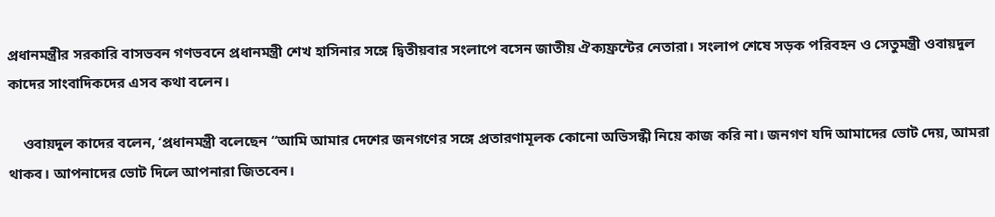প্রধানমন্ত্রীর সরকারি বাসভবন গণভবনে প্রধানমন্ত্রী শেখ হাসিনার সঙ্গে দ্বিতীয়বার সংলাপে বসেন জাতীয় ঐক্যফ্রন্টের নেতারা। সংলাপ শেষে সড়ক পরিবহন ও সেতুমন্ত্রী ওবায়দুল কাদের সাংবাদিকদের এসব কথা বলেন।

    ওবায়দুল কাদের বলেন, ‘প্রধানমন্ত্রী বলেছেন “আমি আমার দেশের জনগণের সঙ্গে প্রতারণামূলক কোনো অভিসন্ধী নিয়ে কাজ করি না। জনগণ যদি আমাদের ভোট দেয়, আমরা থাকব। আপনাদের ভোট দিলে আপনারা জিতবেন।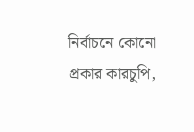নির্বাচনে কোনো প্রকার কারচুপি,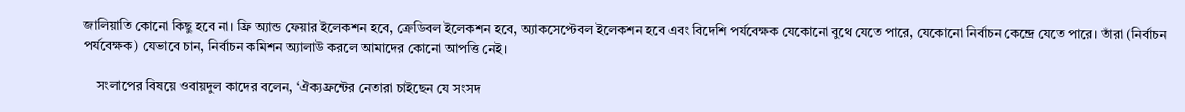জালিয়াতি কোনো কিছু হবে না। ফ্রি অ্যান্ড ফেয়ার ইলেকশন হবে, ক্রেডিবল ইলেকশন হবে, অ্যাকসেপ্টেবল ইলেকশন হবে এবং বিদেশি পর্যবেক্ষক যেকোনো বুথে যেতে পারে, যেকোনো নির্বাচন কেন্দ্রে যেতে পারে। তাঁরা (নির্বাচন পর্যবেক্ষক) যেভাবে চান, নির্বাচন কমিশন অ্যালাউ করলে আমাদের কোনো আপত্তি নেই।

    সংলাপের বিষয়ে ওবায়দুল কাদের বলেন, ‘ঐক্যফ্রন্টের নেতারা চাইছেন যে সংসদ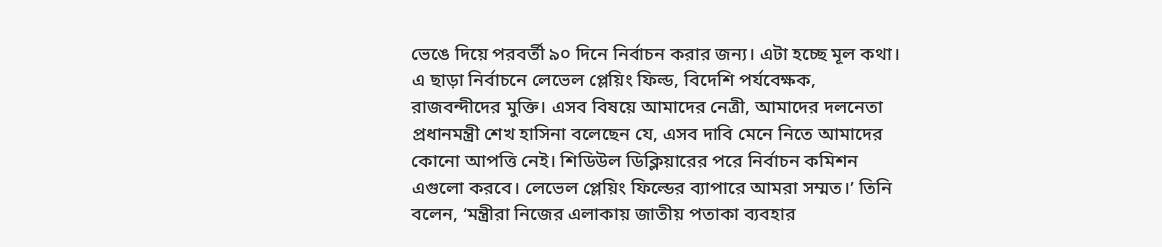ভেঙে দিয়ে পরবর্তী ৯০ দিনে নির্বাচন করার জন্য। এটা হচ্ছে মূল কথা। এ ছাড়া নির্বাচনে লেভেল প্লেয়িং ফিল্ড, বিদেশি পর্যবেক্ষক, রাজবন্দীদের মুক্তি। এসব বিষয়ে আমাদের নেত্রী, আমাদের দলনেতা প্রধানমন্ত্রী শেখ হাসিনা বলেছেন যে, এসব দাবি মেনে নিতে আমাদের কোনো আপত্তি নেই। শিডিউল ডিক্লিয়ারের পরে নির্বাচন কমিশন এগুলো করবে। লেভেল প্লেয়িং ফিল্ডের ব্যাপারে আমরা সম্মত।’ তিনি বলেন, ‘মন্ত্রীরা নিজের এলাকায় জাতীয় পতাকা ব্যবহার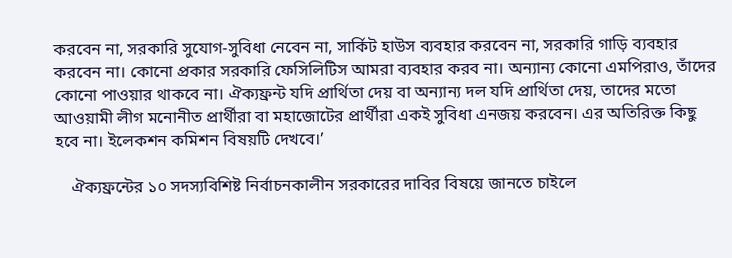করবেন না, সরকারি সুযোগ-সুবিধা নেবেন না, সার্কিট হাউস ব্যবহার করবেন না, সরকারি গাড়ি ব্যবহার করবেন না। কোনো প্রকার সরকারি ফেসিলিটিস আমরা ব্যবহার করব না। অন্যান্য কোনো এমপিরাও, তাঁদের কোনো পাওয়ার থাকবে না। ঐক্যফ্রন্ট যদি প্রার্থিতা দেয় বা অন্যান্য দল যদি প্রার্থিতা দেয়, তাদের মতো আওয়ামী লীগ মনোনীত প্রার্থীরা বা মহাজোটের প্রার্থীরা একই সুবিধা এনজয় করবেন। এর অতিরিক্ত কিছু হবে না। ইলেকশন কমিশন বিষয়টি দেখবে।’

    ঐক্যফ্রন্টের ১০ সদস্যবিশিষ্ট নির্বাচনকালীন সরকারের দাবির বিষয়ে জানতে চাইলে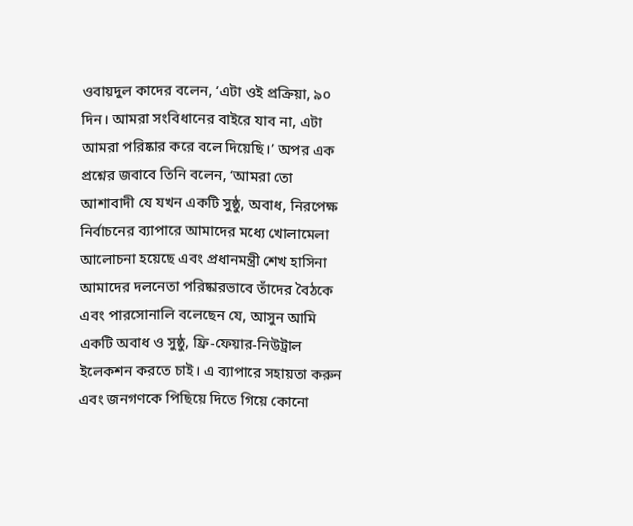ওবায়দুল কাদের বলেন, ‘এটা ওই প্রক্রিয়া, ৯০ দিন। আমরা সংবিধানের বাইরে যাব না, এটা আমরা পরিষ্কার করে বলে দিয়েছি।’ অপর এক প্রশ্নের জবাবে তিনি বলেন, ‘আমরা তো আশাবাদী যে যখন একটি সুষ্ঠু, অবাধ, নিরপেক্ষ নির্বাচনের ব্যাপারে আমাদের মধ্যে খোলামেলা আলোচনা হয়েছে এবং প্রধানমন্ত্রী শেখ হাসিনা আমাদের দলনেতা পরিষ্কারভাবে তাঁদের বৈঠকে এবং পারসোনালি বলেছেন যে, আসুন আমি একটি অবাধ ও সুষ্ঠু, ফ্রি-ফেয়ার-নিউট্রাল ইলেকশন করতে চাই। এ ব্যাপারে সহায়তা করুন এবং জনগণকে পিছিয়ে দিতে গিয়ে কোনো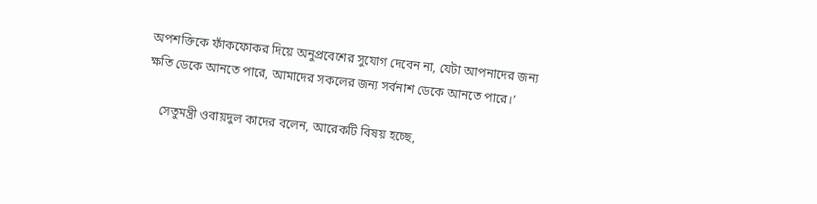অপশক্তিকে ফাঁকফোকর দিয়ে অনুপ্রবেশের সুযোগ দেবেন না, যেটা আপনাদের জন্য ক্ষতি ডেকে আনতে পারে, আমাদের সকলের জন্য সর্বনাশ ডেকে আনতে পারে।’

    সেতুমন্ত্রী ওবায়দুল কাদের বলেন, আরেকটি বিষয় হচ্ছে,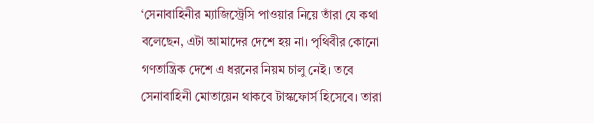‘সেনাবাহিনীর ম্যাজিস্ট্রেসি পাওয়ার নিয়ে তাঁরা যে কথা বলেছেন, এটা আমাদের দেশে হয় না। পৃথিবীর কোনো গণতান্ত্রিক দেশে এ ধরনের নিয়ম চালু নেই। তবে সেনাবাহিনী মোতায়েন থাকবে টাস্কফোর্স হিসেবে। তারা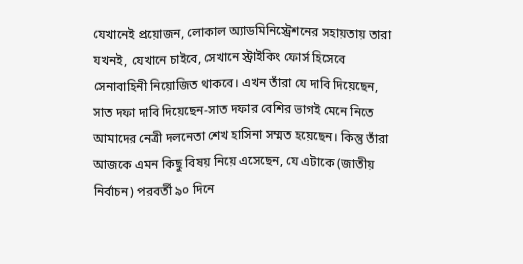যেখানেই প্রয়োজন, লোকাল অ্যাডমিনিস্ট্রেশনের সহায়তায় তারা যখনই, যেখানে চাইবে, সেখানে স্ট্রাইকিং ফোর্স হিসেবে সেনাবাহিনী নিয়োজিত থাকবে। এখন তাঁরা যে দাবি দিয়েছেন, সাত দফা দাবি দিয়েছেন-সাত দফার বেশির ভাগই মেনে নিতে আমাদের নেত্রী দলনেতা শেখ হাসিনা সম্মত হয়েছেন। কিন্তু তাঁরা আজকে এমন কিছু বিষয় নিয়ে এসেছেন, যে এটাকে (জাতীয় নির্বাচন) পরবর্তী ৯০ দিনে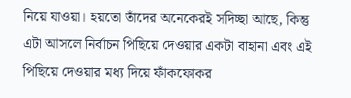নিয়ে যাওয়া। হয়তো তাঁদের অনেকেরই সদিচ্ছা আছে, কিন্তু এটা আসলে নির্বাচন পিছিয়ে দেওয়ার একটা বাহানা এবং এই পিছিয়ে দেওয়ার মধ্য দিয়ে ফাঁকফোকর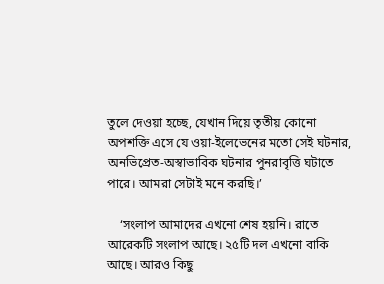তুলে দেওয়া হচ্ছে, যেখান দিয়ে তৃতীয় কোনো অপশক্তি এসে যে ওয়া-ইলেভেনের মতো সেই ঘটনার, অনভিপ্রেত-অস্বাভাবিক ঘটনার পুনরাবৃত্তি ঘটাতে পারে। আমরা সেটাই মনে করছি।’

    ‘সংলাপ আমাদের এখনো শেষ হয়নি। রাতে আরেকটি সংলাপ আছে। ২৫টি দল এখনো বাকি আছে। আরও কিছু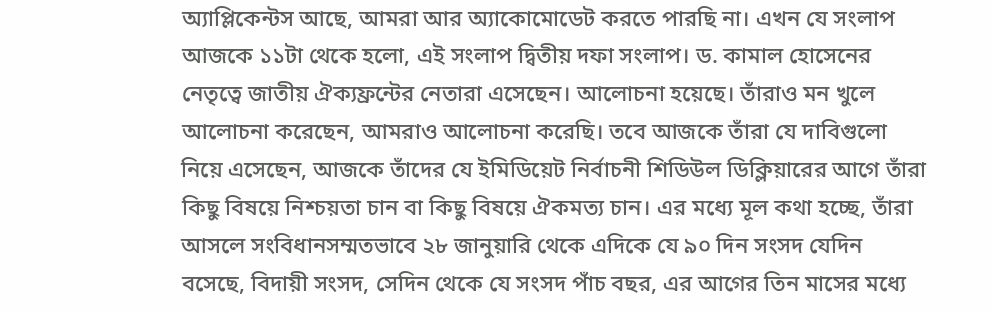অ্যাপ্লিকেন্টস আছে, আমরা আর অ্যাকোমোডেট করতে পারছি না। এখন যে সংলাপ আজকে ১১টা থেকে হলো, এই সংলাপ দ্বিতীয় দফা সংলাপ। ড. কামাল হোসেনের নেতৃত্বে জাতীয় ঐক্যফ্রন্টের নেতারা এসেছেন। আলোচনা হয়েছে। তাঁরাও মন খুলে আলোচনা করেছেন, আমরাও আলোচনা করেছি। তবে আজকে তাঁরা যে দাবিগুলো নিয়ে এসেছেন, আজকে তাঁদের যে ইমিডিয়েট নির্বাচনী শিডিউল ডিক্লিয়ারের আগে তাঁরা কিছু বিষয়ে নিশ্চয়তা চান বা কিছু বিষয়ে ঐকমত্য চান। এর মধ্যে মূল কথা হচ্ছে, তাঁরা আসলে সংবিধানসম্মতভাবে ২৮ জানুয়ারি থেকে এদিকে যে ৯০ দিন সংসদ যেদিন বসেছে, বিদায়ী সংসদ, সেদিন থেকে যে সংসদ পাঁচ বছর, এর আগের তিন মাসের মধ্যে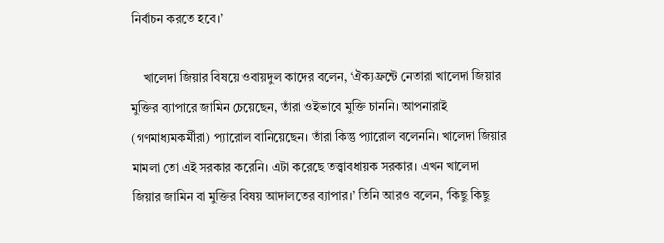নির্বাচন করতে হবে।’

    খালেদা জিয়ার বিষয়ে ওবায়দুল কাদের বলেন, ‘ঐক্যফ্রন্টে নেতারা খালেদা জিয়ার মুক্তির ব্যাপারে জামিন চেয়েছেন, তাঁরা ওইভাবে মুক্তি চাননি। আপনারাই (গণমাধ্যমকর্মীরা) প্যারোল বানিয়েছেন। তাঁরা কিন্তু প্যারোল বলেননি। খালেদা জিয়ার মামলা তো এই সরকার করেনি। এটা করেছে তত্ত্বাবধায়ক সরকার। এখন খালেদা জিয়ার জামিন বা মুক্তির বিষয় আদালতের ব্যাপার।’ তিনি আরও বলেন, ‘কিছু কিছু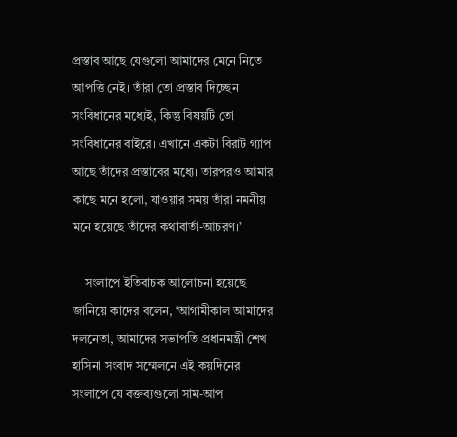প্রস্তাব আছে যেগুলো আমাদের মেনে নিতে আপত্তি নেই। তাঁরা তো প্রস্তাব দিচ্ছেন সংবিধানের মধ্যেই, কিন্তু বিষয়টি তো সংবিধানের বাইরে। এখানে একটা বিরাট গ্যাপ আছে তাঁদের প্রস্তাবের মধ্যে। তারপরও আমার কাছে মনে হলো, যাওয়ার সময় তাঁরা নমনীয় মনে হয়েছে তাঁদের কথাবার্তা-আচরণ।’

    সংলাপে ইতিবাচক আলোচনা হয়েছে জানিয়ে কাদের বলেন, ‘আগামীকাল আমাদের দলনেতা, আমাদের সভাপতি প্রধানমন্ত্রী শেখ হাসিনা সংবাদ সম্মেলনে এই কয়দিনের সংলাপে যে বক্তব্যগুলো সাম-আপ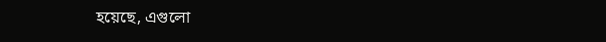হয়েছে, এগুলো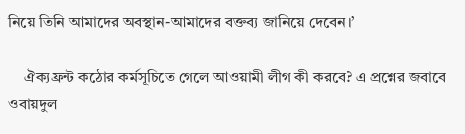নিয়ে তিনি আমাদের অবস্থান-আমাদের বক্তব্য জানিয়ে দেবেন।’

    ঐক্যফ্রন্ট কঠোর কর্মসূচিতে গেলে আওয়ামী লীগ কী করবে? এ প্রশ্নের জবাবে ওবায়দুল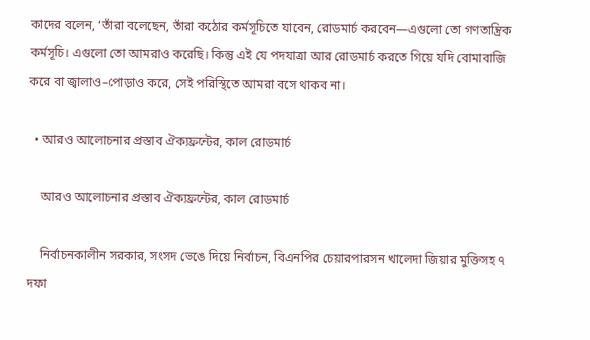কাদের বলেন, ‘তাঁরা বলেছেন, তাঁরা কঠোর কর্মসূচিতে যাবেন, রোডমার্চ করবেন—এগুলো তো গণতান্ত্রিক কর্মসূচি। এগুলো তো আমরাও করেছি। কিন্তু এই যে পদযাত্রা আর রোডমার্চ করতে গিয়ে যদি বোমাবাজি করে বা জ্বালাও–পোড়াও করে, সেই পরিস্থিতে আমরা বসে থাকব না।

  • আরও আলোচনার প্রস্তাব ঐক্যফ্রন্টের, কাল রোডমার্চ

    আরও আলোচনার প্রস্তাব ঐক্যফ্রন্টের, কাল রোডমার্চ

    নির্বাচনকালীন সরকার, সংসদ ভেঙে দিয়ে নির্বাচন, বিএনপির চেয়ারপারসন খালেদা জিয়ার মুক্তিসহ ৭ দফা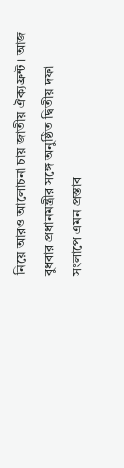নিয়ে আরও আলোচনা চায় জাতীয় ঐক্যফ্রন্ট। আজ বুধবার প্রধানমন্ত্রীর সঙ্গে অনুষ্ঠিত দ্বিতীয় দফা সংলাপে এমন প্রস্তাব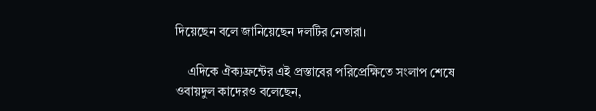দিয়েছেন বলে জানিয়েছেন দলটির নেতারা।

    এদিকে ঐক্যফ্রন্টের এই প্রস্তাবের পরিপ্রেক্ষিতে সংলাপ শেষে ওবায়দুল কাদেরও বলেছেন,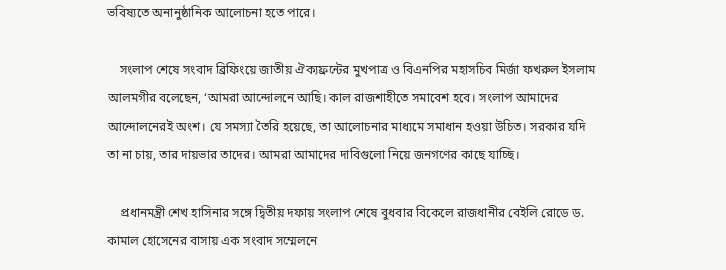ভবিষ্যতে অনানুষ্ঠানিক আলোচনা হতে পারে।

    সংলাপ শেষে সংবাদ ব্রিফিংয়ে জাতীয় ঐক্যফ্রন্টের মুখপাত্র ও বিএনপির মহাসচিব মির্জা ফখরুল ইসলাম আলমগীর বলেছেন, ‘আমরা আন্দোলনে আছি। কাল রাজশাহীতে সমাবেশ হবে। সংলাপ আমাদের আন্দোলনেরই অংশ। যে সমস্যা তৈরি হয়েছে, তা আলোচনার মাধ্যমে সমাধান হওয়া উচিত। সরকার যদি তা না চায়, তার দায়ভার তাদের। আমরা আমাদের দাবিগুলো নিয়ে জনগণের কাছে যাচ্ছি।

    প্রধানমন্ত্রী শেখ হাসিনার সঙ্গে দ্বিতীয় দফায় সংলাপ শেষে বুধবার বিকেলে রাজধানীর বেইলি রোডে ড. কামাল হোসেনের বাসায় এক সংবাদ সম্মেলনে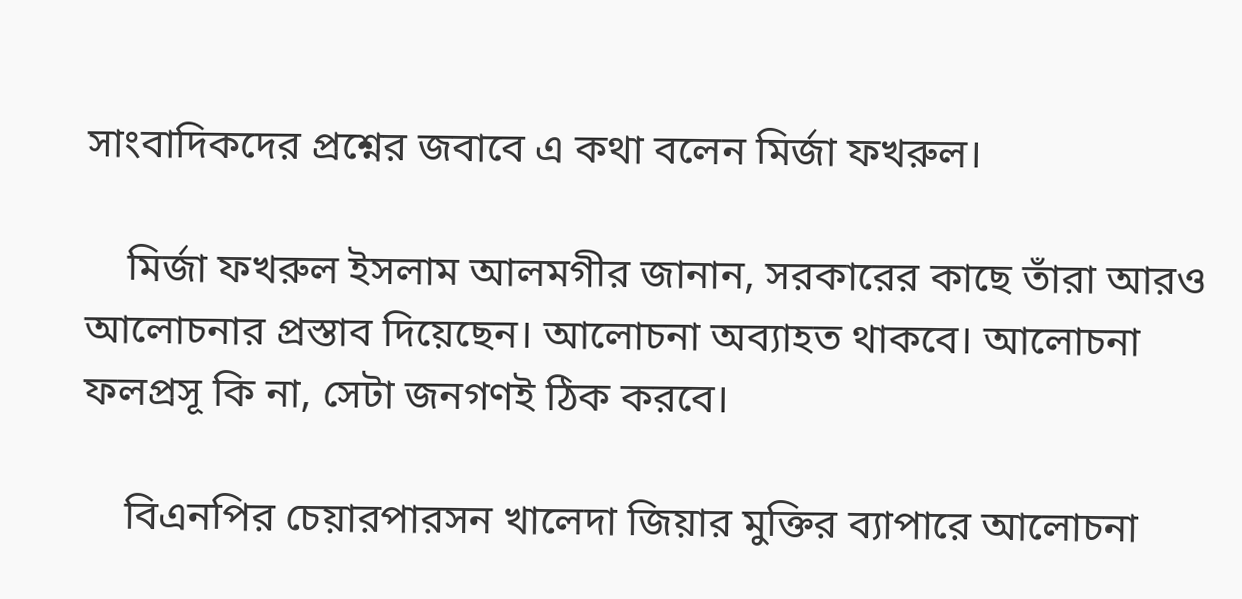সাংবাদিকদের প্রশ্নের জবাবে এ কথা বলেন মির্জা ফখরুল।

    মির্জা ফখরুল ইসলাম আলমগীর জানান, সরকারের কাছে তাঁরা আরও আলোচনার প্রস্তাব দিয়েছেন। আলোচনা অব্যাহত থাকবে। আলোচনা ফলপ্রসূ কি না, সেটা জনগণই ঠিক করবে।

    বিএনপির চেয়ারপারসন খালেদা জিয়ার মুক্তির ব্যাপারে আলোচনা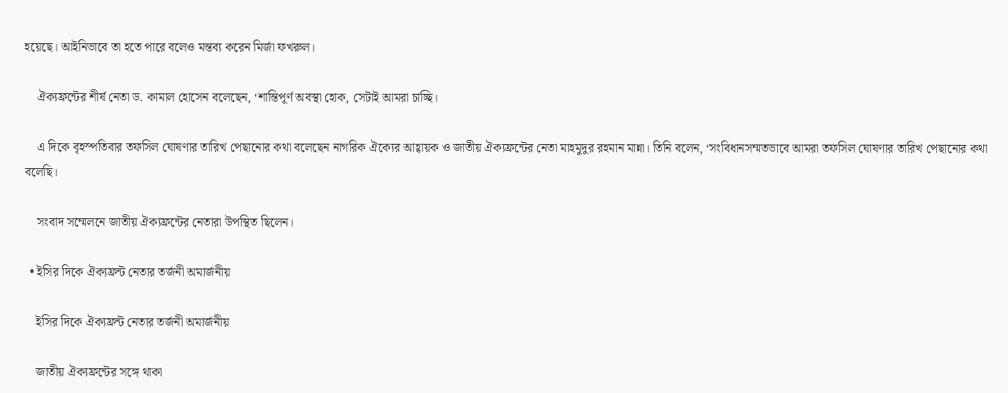হয়েছে। আইনিভাবে তা হতে পারে বলেও মন্তব্য করেন মির্জা ফখরুল।

    ঐক্যফ্রন্টের শীর্ষ নেতা ড. কামাল হোসেন বলেছেন, ‘শান্তিপূর্ণ অবস্থা হোক, সেটাই আমরা চাচ্ছি।

    এ দিকে বৃহস্পতিবার তফসিল ঘোষণার তারিখ পেছানোর কথা বলেছেন নাগরিক ঐক্যের আহ্বায়ক ও জাতীয় ঐক্যফ্রন্টের নেতা মাহমুদুর রহমান মান্না। তিনি বলেন, ‘সংবিধানসম্মতভাবে আমরা তফসিল ঘোষণার তারিখ পেছানোর কথা বলেছি।

    সংবাদ সম্মেলনে জাতীয় ঐক্যফ্রন্টের নেতারা উপস্থিত ছিলেন।

  • ইসির দিকে ঐক্যফ্রন্ট নেতার তর্জনী অমার্জনীয়

    ইসির দিকে ঐক্যফ্রন্ট নেতার তর্জনী অমার্জনীয়

    জাতীয় ঐক্যফ্রন্টের সঙ্গে থাকা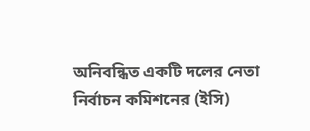অনিবন্ধিত একটি দলের নেতা নির্বাচন কমিশনের (ইসি)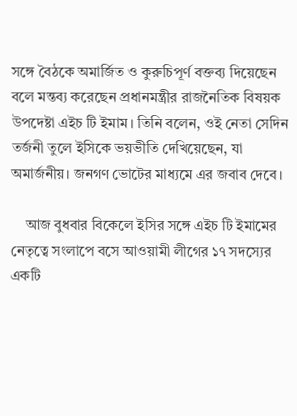সঙ্গে বৈঠকে অমার্জিত ও কুরুচিপূর্ণ বক্তব্য দিয়েছেন বলে মন্তব্য করেছেন প্রধানমন্ত্রীর রাজনৈতিক বিষয়ক উপদেষ্টা এইচ টি ইমাম। তিনি বলেন, ওই নেতা সেদিন তর্জনী তুলে ইসিকে ভয়ভীতি দেখিয়েছেন, যা অমার্জনীয়। জনগণ ভোটের মাধ্যমে এর জবাব দেবে।

    আজ বুধবার বিকেলে ইসির সঙ্গে এইচ টি ইমামের নেতৃত্বে সংলাপে বসে আওয়ামী লীগের ১৭ সদস্যের একটি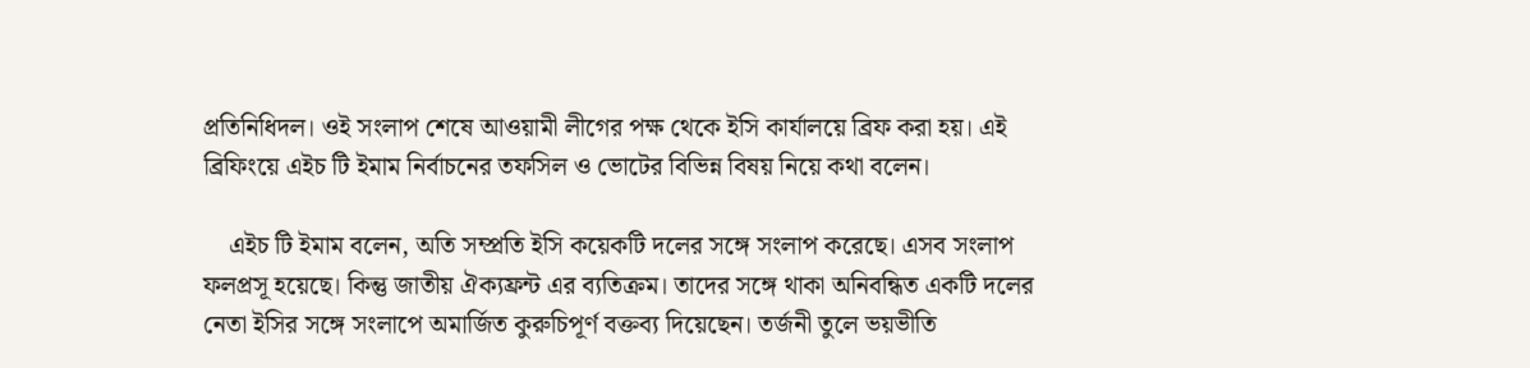প্রতিনিধিদল। ওই সংলাপ শেষে আওয়ামী লীগের পক্ষ থেকে ইসি কার্যালয়ে ব্রিফ করা হয়। এই ব্রিফিংয়ে এইচ টি ইমাম নির্বাচনের তফসিল ও ভোটের বিভিন্ন বিষয় নিয়ে কথা বলেন।

    এইচ টি ইমাম বলেন, অতি সম্প্রতি ইসি কয়েকটি দলের সঙ্গে সংলাপ করেছে। এসব সংলাপ ফলপ্রসূ হয়েছে। কিন্তু জাতীয় ঐক্যফ্রন্ট এর ব্যতিক্রম। তাদের সঙ্গে থাকা অনিবন্ধিত একটি দলের নেতা ইসির সঙ্গে সংলাপে অমার্জিত কুরুচিপূর্ণ বক্তব্য দিয়েছেন। তর্জনী তুলে ভয়ভীতি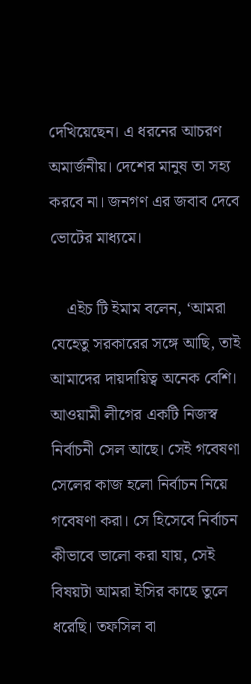দেখিয়েছেন। এ ধরনের আচরণ অমার্জনীয়। দেশের মানুষ তা সহ্য করবে না। জনগণ এর জবাব দেবে ভোটের মাধ্যমে।

    এইচ টি ইমাম বলেন, ‘আমরা যেহেতু সরকারের সঙ্গে আছি, তাই আমাদের দায়দায়িত্ব অনেক বেশি। আওয়ামী লীগের একটি নিজস্ব নির্বাচনী সেল আছে। সেই গবেষণা সেলের কাজ হলো নির্বাচন নিয়ে গবেষণা করা। সে হিসেবে নির্বাচন কীভাবে ভালো করা যায়, সেই বিষয়টা আমরা ইসির কাছে তুলে ধরেছি। তফসিল বা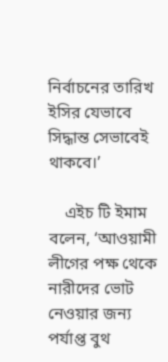নির্বাচনের তারিখ ইসির যেভাবে সিদ্ধান্ত সেভাবেই থাকবে।’

    এইচ টি ইমাম বলেন, ‘আওয়ামী লীগের পক্ষ থেকে নারীদের ভোট নেওয়ার জন্য পর্যাপ্ত বুথ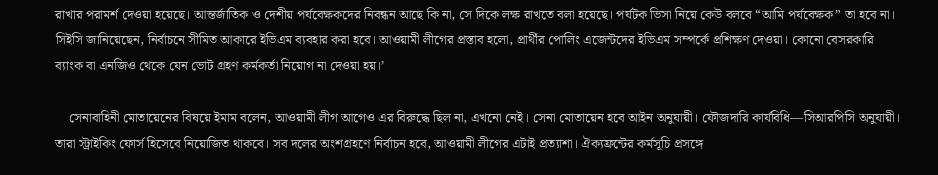রাখার পরামর্শ দেওয়া হয়েছে। আন্তর্জাতিক ও দেশীয় পর্যবেক্ষকদের নিবন্ধন আছে কি না, সে দিকে লক্ষ রাখতে বলা হয়েছে। পর্যটক ভিসা নিয়ে কেউ বলবে “আমি পর্যবেক্ষক” তা হবে না। সিইসি জানিয়েছেন, নির্বাচনে সীমিত আকারে ইভিএম ব্যবহার করা হবে। আওয়ামী লীগের প্রস্তাব হলো, প্রার্থীর পোলিং এজেন্টদের ইভিএম সম্পর্কে প্রশিক্ষণ দেওয়া। কোনো বেসরকারি ব্যাংক বা এনজিও থেকে যেন ভোট গ্রহণ কর্মকর্তা নিয়োগ না দেওয়া হয়।’

    সেনাবাহিনী মোতায়েনের বিষয়ে ইমাম বলেন, আওয়ামী লীগ আগেও এর বিরুদ্ধে ছিল না, এখনো নেই। সেনা মোতায়েন হবে আইন অনুযায়ী। ফৌজদারি কার্যবিধি—সিআরপিসি অনুযায়ী। তারা স্ট্রাইকিং ফোর্স হিসেবে নিয়োজিত থাকবে। সব দলের অংশগ্রহণে নির্বাচন হবে, আওয়ামী লীগের এটাই প্রত্যাশা। ঐক্যফ্রন্টের কর্মসূচি প্রসঙ্গে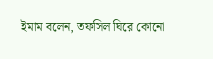ইমাম বলেন, তফসিল ঘিরে কোনো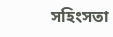সহিংসতা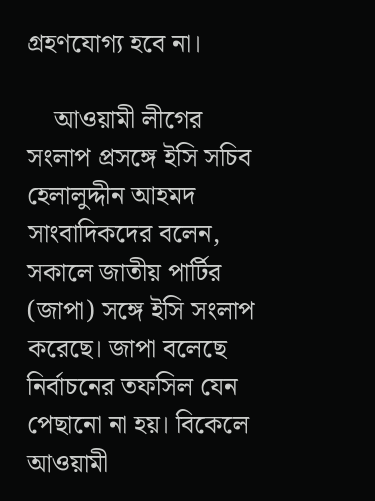গ্রহণযোগ্য হবে না।

    আওয়ামী লীগের সংলাপ প্রসঙ্গে ইসি সচিব হেলালুদ্দীন আহমদ সাংবাদিকদের বলেন, সকালে জাতীয় পার্টির (জাপা) সঙ্গে ইসি সংলাপ করেছে। জাপা বলেছে নির্বাচনের তফসিল যেন পেছানো না হয়। বিকেলে আওয়ামী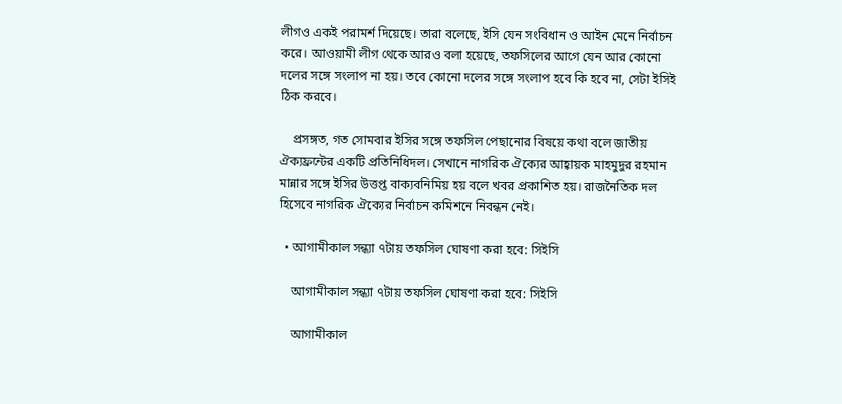লীগও একই পরামর্শ দিয়েছে। তারা বলেছে, ইসি যেন সংবিধান ও আইন মেনে নির্বাচন করে। আওয়ামী লীগ থেকে আরও বলা হয়েছে, তফসিলের আগে যেন আর কোনো দলের সঙ্গে সংলাপ না হয়। তবে কোনো দলের সঙ্গে সংলাপ হবে কি হবে না, সেটা ইসিই ঠিক করবে।

    প্রসঙ্গত, গত সোমবার ইসির সঙ্গে তফসিল পেছানোর বিষয়ে কথা বলে জাতীয় ঐক্যফ্রন্টের একটি প্রতিনিধিদল। সেখানে নাগরিক ঐক্যের আহ্বায়ক মাহমুদুর রহমান মান্নার সঙ্গে ইসির উত্তপ্ত বাক্যবনিমিয় হয় বলে খবর প্রকাশিত হয়। রাজনৈতিক দল হিসেবে নাগরিক ঐক্যের নির্বাচন কমিশনে নিবন্ধন নেই।

  • আগামীকাল সন্ধ্যা ৭টায় তফসিল ঘোষণা করা হবে: সিইসি

    আগামীকাল সন্ধ্যা ৭টায় তফসিল ঘোষণা করা হবে: সিইসি

    আগামীকাল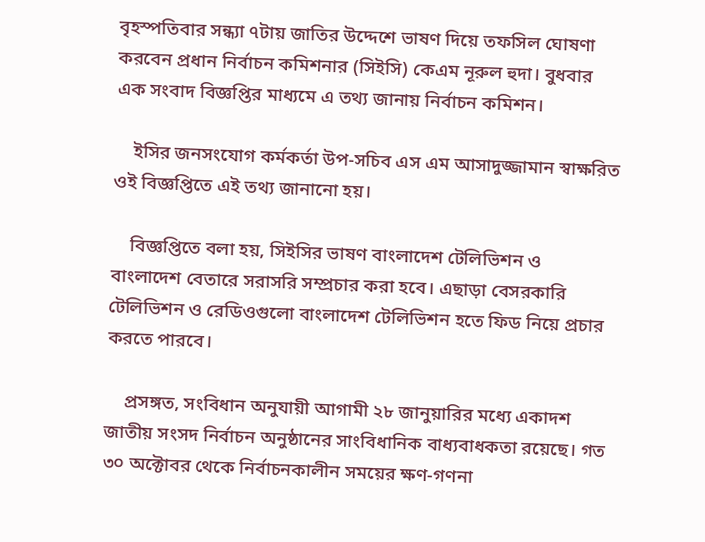বৃহস্পতিবার সন্ধ্যা ৭টায় জাতির উদ্দেশে ভাষণ দিয়ে তফসিল ঘোষণা করবেন প্রধান নির্বাচন কমিশনার (সিইসি) কেএম নূরুল হুদা। বুধবার এক সংবাদ বিজ্ঞপ্তির মাধ্যমে এ তথ্য জানায় নির্বাচন কমিশন।

    ইসির জনসংযোগ কর্মকর্তা উপ-সচিব এস এম আসাদুজ্জামান স্বাক্ষরিত ওই বিজ্ঞপ্তিতে এই তথ্য জানানো হয়।

    বিজ্ঞপ্তিতে বলা হয়, সিইসির ভাষণ বাংলাদেশ টেলিভিশন ও বাংলাদেশ বেতারে সরাসরি সম্প্রচার করা হবে। এছাড়া বেসরকারি টেলিভিশন ও রেডিওগুলো বাংলাদেশ টেলিভিশন হতে ফিড নিয়ে প্রচার করতে পারবে।

    প্রসঙ্গত, সংবিধান অনুযায়ী আগামী ২৮ জানুয়ারির মধ্যে একাদশ জাতীয় সংসদ নির্বাচন অনুষ্ঠানের সাংবিধানিক বাধ্যবাধকতা রয়েছে। গত ৩০ অক্টোবর থেকে নির্বাচনকালীন সময়ের ক্ষণ-গণনা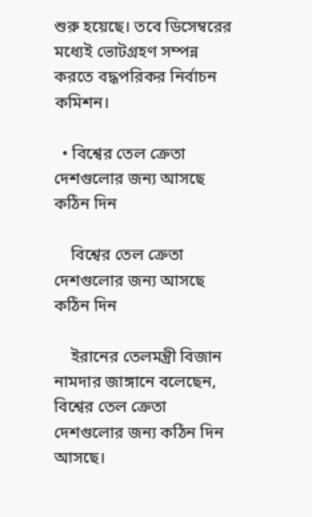শুরু হয়েছে। তবে ডিসেম্বরের মধ্যেই ভোটগ্রহণ সম্পন্ন করতে বদ্ধপরিকর নির্বাচন কমিশন।

  • বিশ্বের তেল ক্রেতা দেশগুলোর জন্য আসছে কঠিন দিন

    বিশ্বের তেল ক্রেতা দেশগুলোর জন্য আসছে কঠিন দিন

    ইরানের তেলমন্ত্রী বিজান নামদার জাঙ্গানে বলেছেন, বিশ্বের তেল ক্রেতা দেশগুলোর জন্য কঠিন দিন আসছে।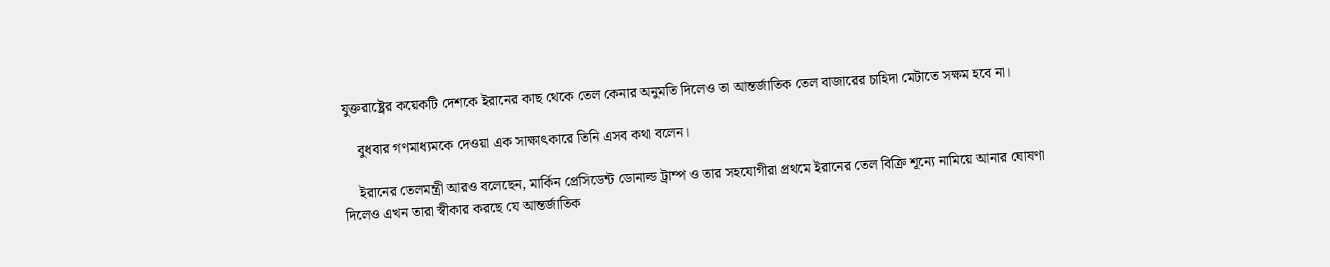যুক্তরাষ্ট্রের কয়েকটি দেশকে ইরানের কাছ থেকে তেল কেনার অনুমতি দিলেও তা আন্তর্জাতিক তেল বাজারের চাহিদা মেটাতে সক্ষম হবে না।

    বুধবার গণমাধ্যমকে দেওয়া এক সাক্ষাৎকারে তিনি এসব কথা বলেন।

    ইরানের তেলমন্ত্রী আরও বলেছেন, মার্কিন প্রেসিডেন্ট ডোনাল্ড ট্রাম্প ও তার সহযোগীরা প্রথমে ইরানের তেল বিক্রি শূন্যে নামিয়ে আনার ঘোষণা দিলেও এখন তারা স্বীকার করছে যে আন্তর্জাতিক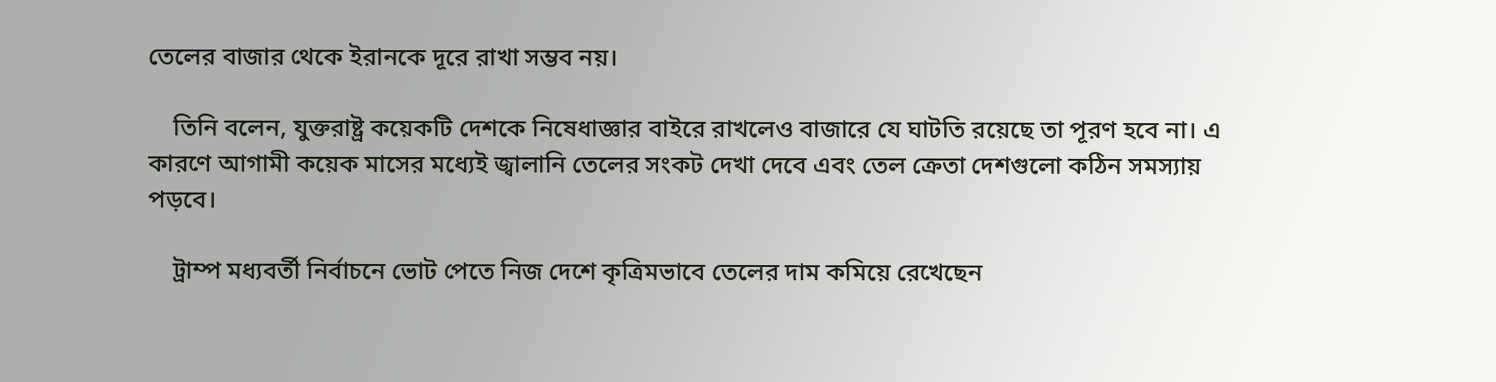তেলের বাজার থেকে ইরানকে দূরে রাখা সম্ভব নয়।

    তিনি বলেন, যুক্তরাষ্ট্র কয়েকটি দেশকে নিষেধাজ্ঞার বাইরে রাখলেও বাজারে যে ঘাটতি রয়েছে তা পূরণ হবে না। এ কারণে আগামী কয়েক মাসের মধ্যেই জ্বালানি তেলের সংকট দেখা দেবে এবং তেল ক্রেতা দেশগুলো কঠিন সমস্যায় পড়বে।

    ট্রাম্প মধ্যবর্তী নির্বাচনে ভোট পেতে নিজ দেশে কৃত্রিমভাবে তেলের দাম কমিয়ে রেখেছেন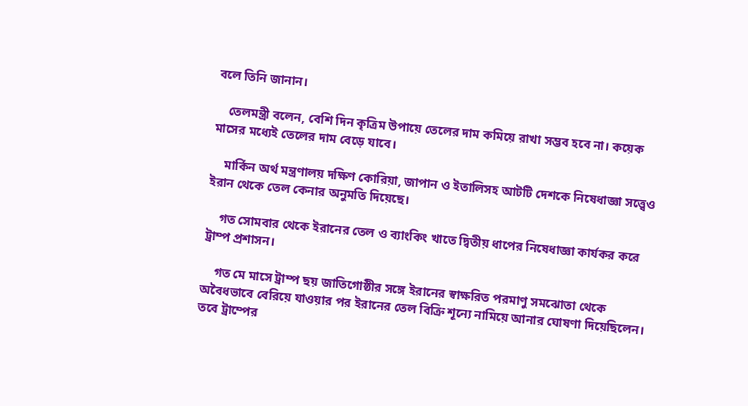বলে তিনি জানান।

    তেলমন্ত্রী বলেন, বেশি দিন কৃত্রিম উপায়ে তেলের দাম কমিয়ে রাখা সম্ভব হবে না। কয়েক মাসের মধ্যেই তেলের দাম বেড়ে যাবে।

    মার্কিন অর্থ মন্ত্রণালয় দক্ষিণ কোরিয়া, জাপান ও ইতালিসহ আটটি দেশকে নিষেধাজ্ঞা সত্ত্বেও ইরান থেকে তেল কেনার অনুমতি দিয়েছে।

    গত সোমবার থেকে ইরানের তেল ও ব্যাংকিং খাতে দ্বিতীয় ধাপের নিষেধাজ্ঞা কার্যকর করে ট্রাম্প প্রশাসন।

    গত মে মাসে ট্রাম্প ছয় জাতিগোষ্ঠীর সঙ্গে ইরানের স্বাক্ষরিত পরমাণু সমঝোতা থেকে অবৈধভাবে বেরিয়ে যাওয়ার পর ইরানের তেল বিক্রি শূন্যে নামিয়ে আনার ঘোষণা দিয়েছিলেন। তবে ট্রাম্পের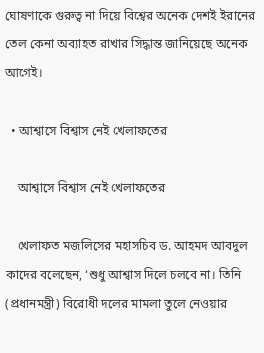ঘোষণাকে গুরুত্ব না দিয়ে বিশ্বের অনেক দেশই ইরানের তেল কেনা অব্যাহত রাখার সিদ্ধান্ত জানিয়েছে অনেক আগেই।

  • আশ্বাসে বিশ্বাস নেই খেলাফতের

    আশ্বাসে বিশ্বাস নেই খেলাফতের

    খেলাফত মজলিসের মহাসচিব ড. আহমদ আবদুল কাদের বলেছেন, ‘শুধু আশ্বাস দিলে চলবে না। তিনি (প্রধানমন্ত্রী) বিরোধী দলের মামলা তুলে নেওয়ার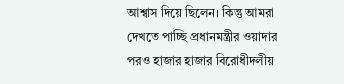আশ্বাস দিয়ে ছিলেন। কিন্তু আমরা দেখতে পাচ্ছি প্রধানমন্ত্রীর ওয়াদার পরও হাজার হাজার বিরোধীদলীয়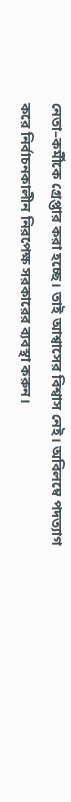নেতা–কর্মীকে গ্রেপ্তার করা হচ্ছে। তাই আশ্বাসের বিশ্বাস নেই। অবিলম্বে পদত্যাগ করে নির্বাচনকালীন নিরপেক্ষ সরকারের ব্যবস্থা করুন।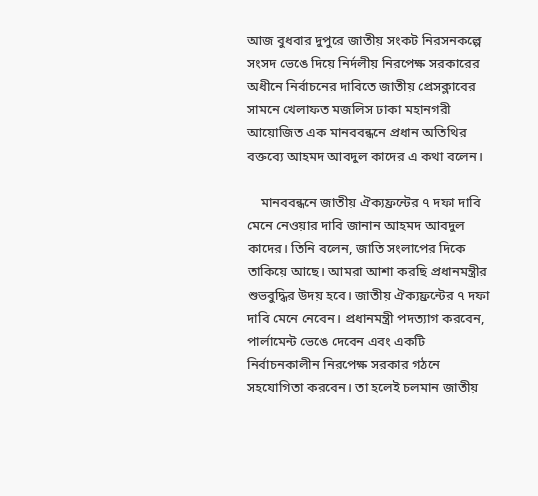আজ বুধবার দুপুরে জাতীয় সংকট নিরসনকল্পে সংসদ ভেঙে দিয়ে নির্দলীয় নিরপেক্ষ সরকারের অধীনে নির্বাচনের দাবিতে জাতীয় প্রেসক্লাবের সামনে খেলাফত মজলিস ঢাকা মহানগরী আয়োজিত এক মানববন্ধনে প্রধান অতিথির বক্তব্যে আহমদ আবদুল কাদের এ কথা বলেন।

    মানববন্ধনে জাতীয় ঐক্যফ্রন্টের ৭ দফা দাবি মেনে নেওয়ার দাবি জানান আহমদ আবদুল কাদের। তিনি বলেন, জাতি সংলাপের দিকে তাকিয়ে আছে। আমরা আশা করছি প্রধানমন্ত্রীর শুভবুদ্ধির উদয় হবে। জাতীয় ঐক্যফ্রন্টের ৭ দফা দাবি মেনে নেবেন। প্রধানমন্ত্রী পদত্যাগ করবেন, পার্লামেন্ট ভেঙে দেবেন এবং একটি নির্বাচনকালীন নিরপেক্ষ সরকার গঠনে সহযোগিতা করবেন। তা হলেই চলমান জাতীয়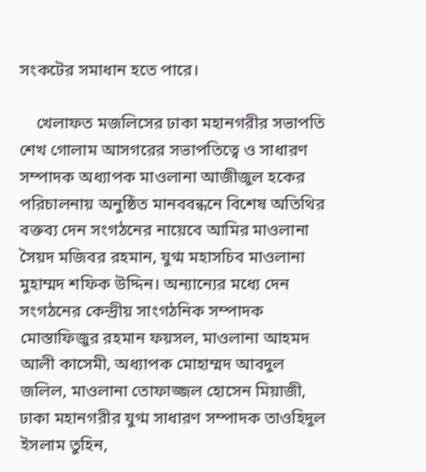সংকটের সমাধান হতে পারে।

    খেলাফত মজলিসের ঢাকা মহানগরীর সভাপতি শেখ গোলাম আসগরের সভাপতিত্বে ও সাধারণ সম্পাদক অধ্যাপক মাওলানা আজীজুল হকের পরিচালনায় অনুষ্ঠিত মানববন্ধনে বিশেষ অতিথির বক্তব্য দেন সংগঠনের নায়েবে আমির মাওলানা সৈয়দ মজিবর রহমান, যুগ্ম মহাসচিব মাওলানা মুহাম্মদ শফিক উদ্দিন। অন্যান্যের মধ্যে দেন সংগঠনের কেন্দ্রীয় সাংগঠনিক সম্পাদক মোস্তাফিজুর রহমান ফয়সল, মাওলানা আহমদ আলী কাসেমী, অধ্যাপক মোহাম্মদ আবদুল জলিল, মাওলানা তোফাজ্জল হোসেন মিয়াজী, ঢাকা মহানগরীর যুগ্ম সাধারণ সম্পাদক তাওহিদুল ইসলাম তুহিন,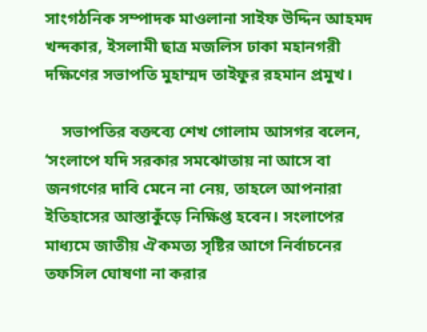সাংগঠনিক সম্পাদক মাওলানা সাইফ উদ্দিন আহমদ খন্দকার, ইসলামী ছাত্র মজলিস ঢাকা মহানগরী দক্ষিণের সভাপতি মুহাম্মদ তাইফুর রহমান প্রমুখ।

    সভাপতির বক্তব্যে শেখ গোলাম আসগর বলেন, ‘সংলাপে যদি সরকার সমঝোতায় না আসে বা জনগণের দাবি মেনে না নেয়, তাহলে আপনারা ইতিহাসের আস্তাকুঁড়ে নিক্ষিপ্ত হবেন। সংলাপের মাধ্যমে জাতীয় ঐকমত্য সৃষ্টির আগে নির্বাচনের তফসিল ঘোষণা না করার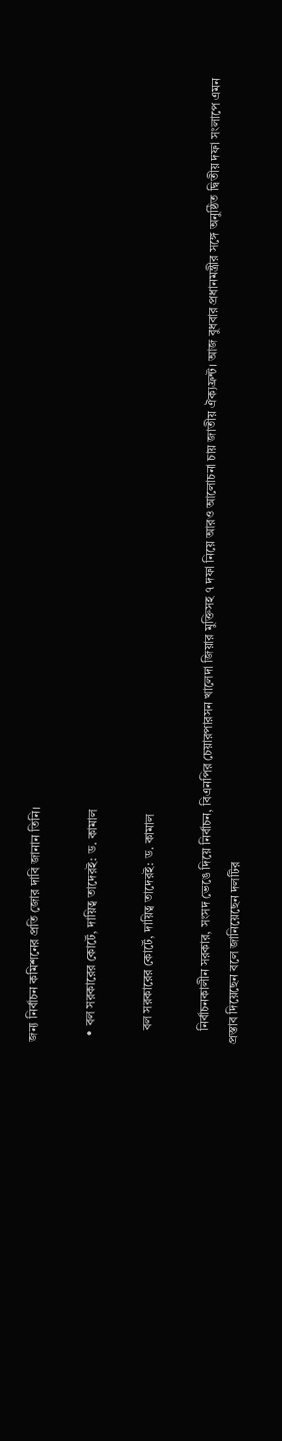জন্য নির্বাচন কমিশনের প্রতি জোর দাবি জানান তিনি।

  • বল সরকারের কোর্টে, দায়িত্ব তাদেরই: ড. কামাল

    বল সরকারের কোর্টে, দায়িত্ব তাদেরই: ড. কামাল

    নির্বাচনকালীন সরকার, সংসদ ভেঙে দিয়ে নির্বাচন, বিএনপির চেয়ারপারসন খালেদা জিয়ার মুক্তিসহ ৭ দফা নিয়ে আরও আলোচনা চায় জাতীয় ঐক্যফ্রন্ট। আজ বুধবার প্রধানমন্ত্রীর সঙ্গে অনুষ্ঠিত দ্বিতীয় দফা সংলাপে এমন প্রস্তাব দিয়েছেন বলে জানিয়েছেন দলটির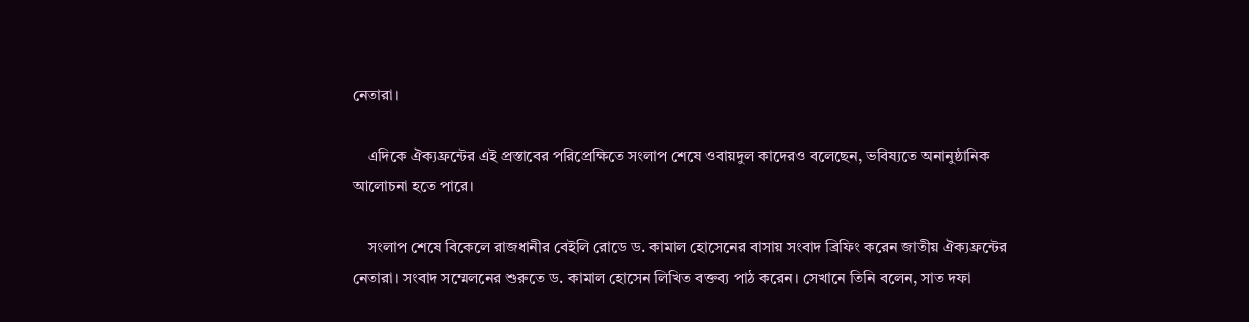নেতারা।

    এদিকে ঐক্যফ্রন্টের এই প্রস্তাবের পরিপ্রেক্ষিতে সংলাপ শেষে ওবায়দুল কাদেরও বলেছেন, ভবিষ্যতে অনানুষ্ঠানিক আলোচনা হতে পারে।

    সংলাপ শেষে বিকেলে রাজধানীর বেইলি রোডে ড. কামাল হোসেনের বাসায় সংবাদ ব্রিফিং করেন জাতীয় ঐক্যফ্রন্টের নেতারা। সংবাদ সম্মেলনের শুরুতে ড. কামাল হোসেন লিখিত বক্তব্য পাঠ করেন। সেখানে তিনি বলেন, সাত দফা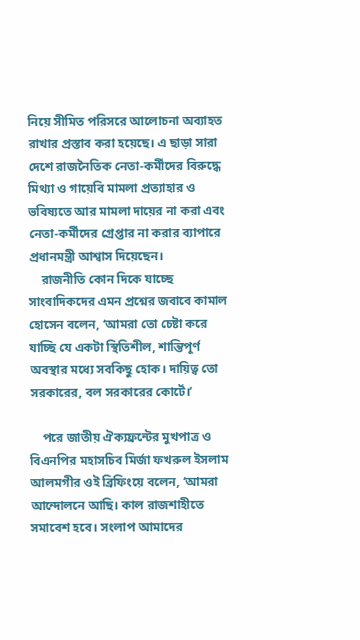নিয়ে সীমিত পরিসরে আলোচনা অব্যাহত রাখার প্রস্তাব করা হয়েছে। এ ছাড়া সারা দেশে রাজনৈতিক নেতা-কর্মীদের বিরুদ্ধে মিথ্যা ও গায়েবি মামলা প্রত্যাহার ও ভবিষ্যতে আর মামলা দায়ের না করা এবং নেতা-কর্মীদের গ্রেপ্তার না করার ব্যাপারে প্রধানমন্ত্রী আশ্বাস দিয়েছেন।
    রাজনীতি কোন দিকে যাচ্ছে সাংবাদিকদের এমন প্রশ্নের জবাবে কামাল হোসেন বলেন, ‘আমরা তো চেষ্টা করে যাচ্ছি যে একটা স্থিতিশীল, শান্তিপূর্ণ অবস্থার মধ্যে সবকিছু হোক। দায়িত্ব তো সরকারের, বল সরকারের কোর্টে।’

    পরে জাতীয় ঐক্যফ্রন্টের মুখপাত্র ও বিএনপির মহাসচিব মির্জা ফখরুল ইসলাম আলমগীর ওই ব্রিফিংয়ে বলেন, ‘আমরা আন্দোলনে আছি। কাল রাজশাহীতে সমাবেশ হবে। সংলাপ আমাদের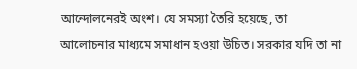আন্দোলনেরই অংশ। যে সমস্যা তৈরি হয়েছে, তা আলোচনার মাধ্যমে সমাধান হওয়া উচিত। সরকার যদি তা না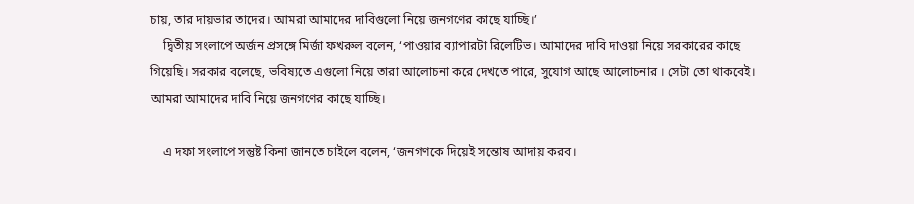চায়, তার দায়ভার তাদের। আমরা আমাদের দাবিগুলো নিয়ে জনগণের কাছে যাচ্ছি।’
    দ্বিতীয় সংলাপে অর্জন প্রসঙ্গে মির্জা ফখরুল বলেন, ‘পাওয়ার ব্যাপারটা রিলেটিভ। আমাদের দাবি দাওয়া নিয়ে সরকারের কাছে গিয়েছি। সরকার বলেছে, ভবিষ্যতে এগুলো নিয়ে তারা আলোচনা করে দেখতে পারে, সুযোগ আছে আলোচনার । সেটা তো থাকবেই। আমরা আমাদের দাবি নিয়ে জনগণের কাছে যাচ্ছি।

    এ দফা সংলাপে সন্তুষ্ট কিনা জানতে চাইলে বলেন, ‘জনগণকে দিয়েই সন্তোষ আদায় করব।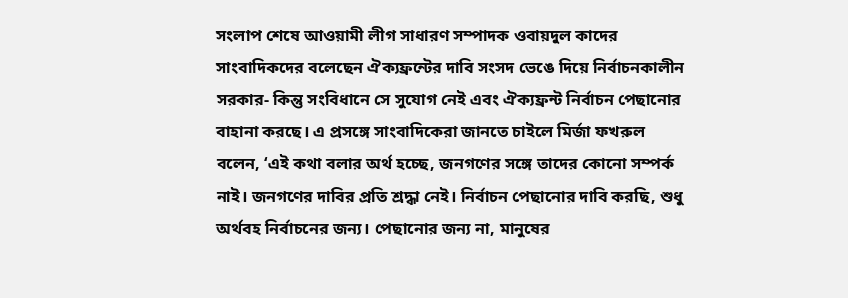সংলাপ শেষে আওয়ামী লীগ সাধারণ সম্পাদক ওবায়দুল কাদের সাংবাদিকদের বলেছেন ঐক্যফ্রন্টের দাবি সংসদ ভেঙে দিয়ে নির্বাচনকালীন সরকার- কিন্তু সংবিধানে সে সুযোগ নেই এবং ঐক্যফ্রন্ট নির্বাচন পেছানোর বাহানা করছে। এ প্রসঙ্গে সাংবাদিকেরা জানতে চাইলে মির্জা ফখরুল বলেন, ‘এই কথা বলার অর্থ হচ্ছে, জনগণের সঙ্গে তাদের কোনো সম্পর্ক নাই। জনগণের দাবির প্রতি শ্রদ্ধা নেই। নির্বাচন পেছানোর দাবি করছি, শুধু অর্থবহ নির্বাচনের জন্য। পেছানোর জন্য না, মানুষের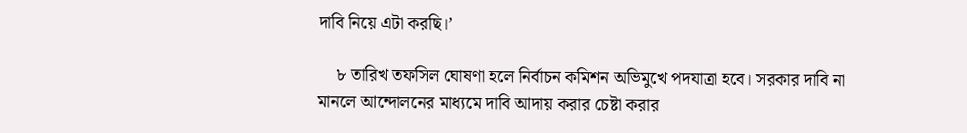দাবি নিয়ে এটা করছি।’

    ৮ তারিখ তফসিল ঘোষণা হলে নির্বাচন কমিশন অভিমুখে পদযাত্রা হবে। সরকার দাবি না মানলে আন্দোলনের মাধ্যমে দাবি আদায় করার চেষ্টা করার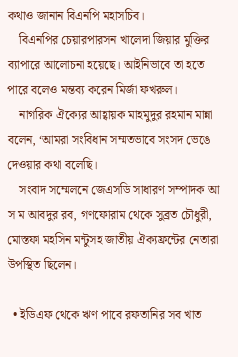কথাও জানান বিএনপি মহাসচিব।
    বিএনপির চেয়ারপারসন খালেদা জিয়ার মুক্তির ব্যাপারে আলোচনা হয়েছে। আইনিভাবে তা হতে পারে বলেও মন্তব্য করেন মির্জা ফখরুল।
    নাগরিক ঐক্যের আহ্বায়ক মাহমুদুর রহমান মান্না বলেন, ‘আমরা সংবিধান সম্মতভাবে সংসদ ভেঙে দেওয়ার কথা বলেছি।
    সংবাদ সম্মেলনে জেএসডি সাধারণ সম্পাদক আ স ম আবদুর রব, গণফোরাম থেকে সুব্রত চৌধুরী, মোস্তফা মহসিন মন্টুসহ জাতীয় ঐক্যফ্রন্টের নেতারা উপস্থিত ছিলেন।

  • ইডিএফ থেকে ঋণ পাবে রফতানির সব খাত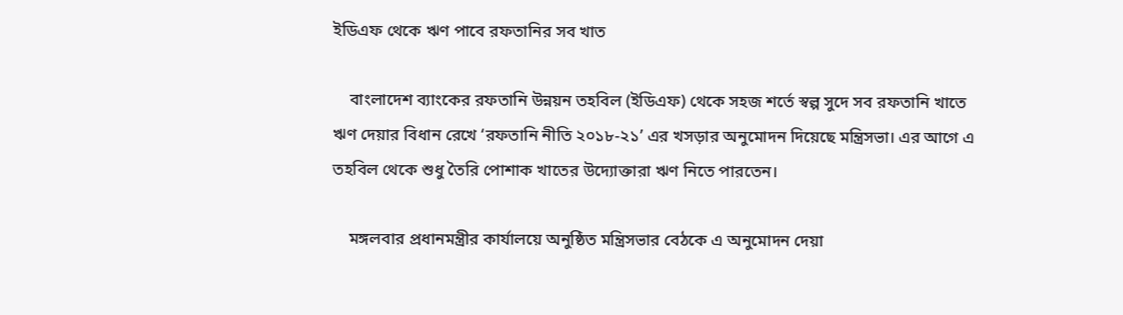ইডিএফ থেকে ঋণ পাবে রফতানির সব খাত

    বাংলাদেশ ব্যাংকের রফতানি উন্নয়ন তহবিল (ইডিএফ) থেকে সহজ শর্তে স্বল্প সুদে সব রফতানি খাতে ঋণ দেয়ার বিধান রেখে ‘রফতানি নীতি ২০১৮-২১’ এর খসড়ার অনুমোদন দিয়েছে মন্ত্রিসভা। এর আগে এ তহবিল থেকে শুধু তৈরি পোশাক খাতের উদ্যোক্তারা ঋণ নিতে পারতেন।

    মঙ্গলবার প্রধানমন্ত্রীর কার্যালয়ে অনুষ্ঠিত মন্ত্রিসভার বেঠকে এ অনুমোদন দেয়া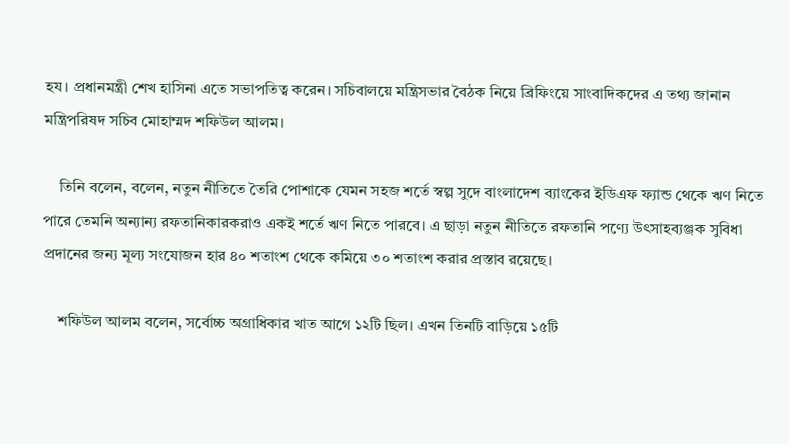হয। প্রধানমন্ত্রী শেখ হাসিনা এতে সভাপতিত্ব করেন। সচিবালয়ে মন্ত্রিসভার বৈঠক নিয়ে ব্রিফিংয়ে সাংবাদিকদের এ তথ্য জানান মন্ত্রিপরিষদ সচিব মোহাম্মদ শফিউল আলম।

    তিনি বলেন, বলেন, নতুন নীতিতে তৈরি পোশাকে যেমন সহজ শর্তে স্বল্প সুদে বাংলাদেশ ব্যাংকের ইডিএফ ফ্যান্ড থেকে ঋণ নিতে পারে তেমনি অন্যান্য রফতানিকারকরাও একই শর্তে ঋণ নিতে পারবে। এ ছাড়া নতুন নীতিতে রফতানি পণ্যে উৎসাহব্যঞ্জক সুবিধা প্রদানের জন্য মূল্য সংযোজন হার ৪০ শতাংশ থেকে কমিয়ে ৩০ শতাংশ করার প্রস্তাব রয়েছে।

    শফিউল আলম বলেন, সর্বোচ্চ অগ্রাধিকার খাত আগে ১২টি ছিল। এখন তিনটি বাড়িয়ে ১৫টি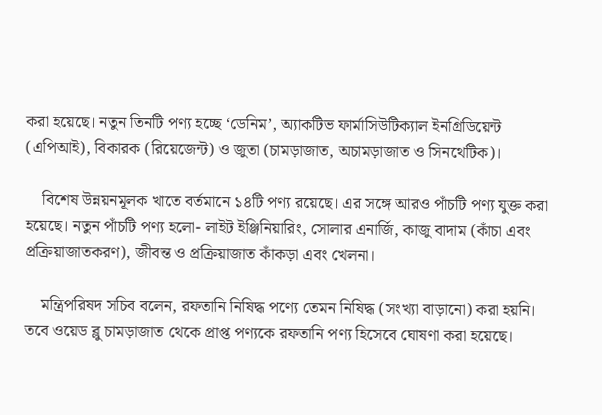করা হয়েছে। নতুন তিনটি পণ্য হচ্ছে ‘ডেনিম’, অ্যাকটিভ ফার্মাসিউটিক্যাল ইনগ্রিডিয়েন্ট (এপিআই), বিকারক (রিয়েজেন্ট) ও জুতা (চামড়াজাত, অচামড়াজাত ও সিনথেটিক)।

    বিশেষ উন্নয়নমূলক খাতে বর্তমানে ১৪টি পণ্য রয়েছে। এর সঙ্গে আরও পাঁচটি পণ্য যুক্ত করা হয়েছে। নতুন পাঁচটি পণ্য হলো- লাইট ইঞ্জিনিয়ারিং, সোলার এনার্জি, কাজু বাদাম (কাঁচা এবং প্রক্রিয়াজাতকরণ), জীবন্ত ও প্রক্রিয়াজাত কাঁকড়া এবং খেলনা।

    মন্ত্রিপরিষদ সচিব বলেন, রফতানি নিষিদ্ধ পণ্যে তেমন নিষিদ্ধ (সংখ্যা বাড়ানো) করা হয়নি। তবে ওয়েড ব্লু চামড়াজাত থেকে প্রাপ্ত পণ্যকে রফতানি পণ্য হিসেবে ঘোষণা করা হয়েছে।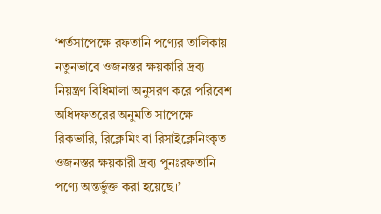‘শর্তসাপেক্ষে রফতানি পণ্যের তালিকায় নতুনভাবে ওজনস্তর ক্ষয়কারি দ্রব্য নিয়ন্ত্রণ বিধিমালা অনুসরণ করে পরিবেশ অধিদফতরের অনুমতি সাপেক্ষে রিকভারি, রিক্লেমিং বা রিসাইক্লেনিংকৃত ওজনস্তর ক্ষয়কারী দ্রব্য পুনঃরফতানি পণ্যে অন্তর্ভুক্ত করা হয়েছে।’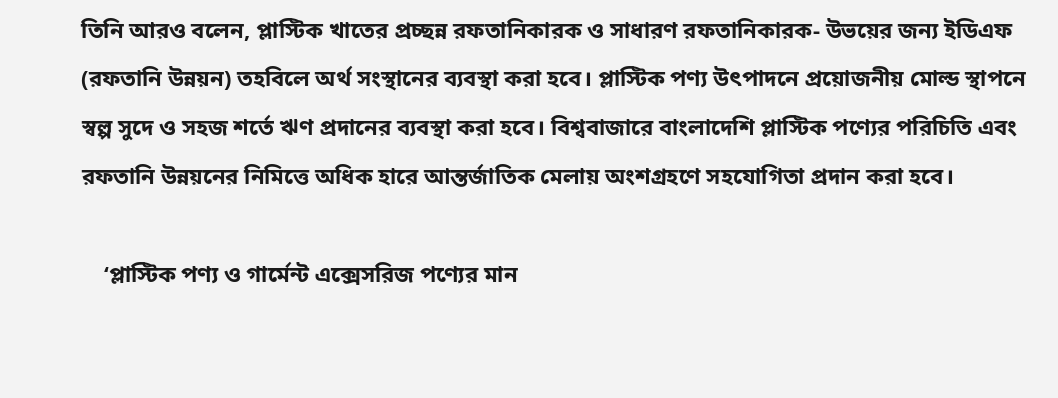তিনি আরও বলেন, প্লাস্টিক খাতের প্রচ্ছন্ন রফতানিকারক ও সাধারণ রফতানিকারক- উভয়ের জন্য ইডিএফ (রফতানি উন্নয়ন) তহবিলে অর্থ সংস্থানের ব্যবস্থা করা হবে। প্লাস্টিক পণ্য উৎপাদনে প্রয়োজনীয় মোল্ড স্থাপনে স্বল্প সুদে ও সহজ শর্তে ঋণ প্রদানের ব্যবস্থা করা হবে। বিশ্ববাজারে বাংলাদেশি প্লাস্টিক পণ্যের পরিচিতি এবং রফতানি উন্নয়নের নিমিত্তে অধিক হারে আন্তর্জাতিক মেলায় অংশগ্রহণে সহযোগিতা প্রদান করা হবে।

    ‘প্লাস্টিক পণ্য ও গার্মেন্ট এক্সেসরিজ পণ্যের মান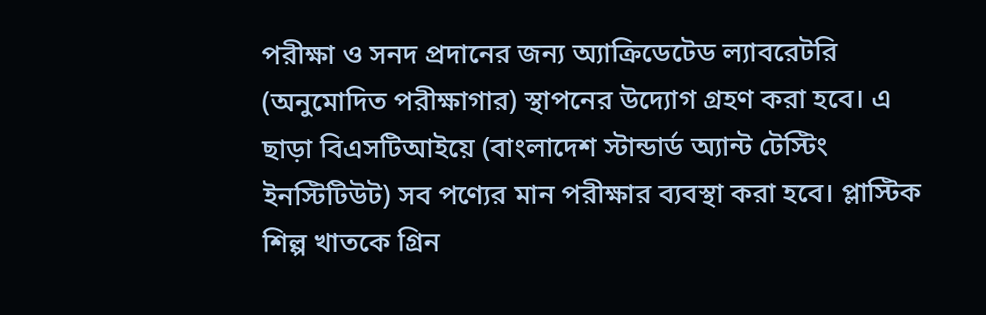পরীক্ষা ও সনদ প্রদানের জন্য অ্যাক্রিডেটেড ল্যাবরেটরি (অনুমোদিত পরীক্ষাগার) স্থাপনের উদ্যোগ গ্রহণ করা হবে। এ ছাড়া বিএসটিআইয়ে (বাংলাদেশ স্টান্ডার্ড অ্যান্ট টেস্টিং ইনস্টিটিউট) সব পণ্যের মান পরীক্ষার ব্যবস্থা করা হবে। প্লাস্টিক শিল্প খাতকে গ্রিন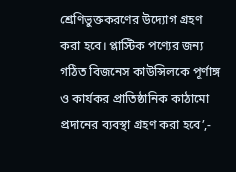শ্রেণিভুক্তকরণের উদ্যোগ গ্রহণ করা হবে। প্লাস্টিক পণ্যের জন্য গঠিত বিজনেস কাউন্সিলকে পূর্ণাঙ্গ ও কার্যকর প্রাতিষ্ঠানিক কাঠামো প্রদানের ব্যবস্থা গ্রহণ করা হবে’,-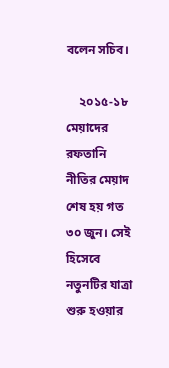বলেন সচিব।

    ২০১৫-১৮ মেয়াদের রফতানি নীতির মেয়াদ শেষ হয় গত ৩০ জুন। সেই হিসেবে নতুনটির যাত্রা শুরু হওয়ার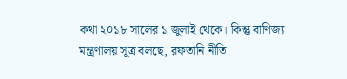কথা ২০১৮ সালের ১ জুলাই থেকে। কিন্তু বাণিজ্য মন্ত্রণালয় সূত্র বলছে, রফতানি নীতি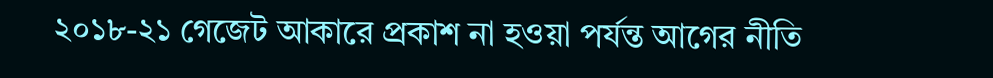২০১৮-২১ গেজেট আকারে প্রকাশ না হওয়া পর্যন্ত আগের নীতি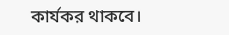কার্যকর থাকবে।